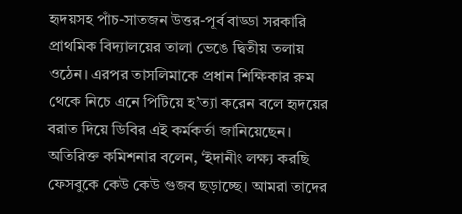হৃদয়সহ পাঁচ-সাতজন উত্তর-পূর্ব বাড্ডা সরকারি প্রাথমিক বিদ্যালয়ের তালা ভেঙে দ্বিতীয় তলায় ওঠেন। এরপর তাসলিমাকে প্রধান শিক্ষিকার রুম থেকে নিচে এনে পিটিয়ে হ’ত্যা করেন বলে হৃদয়ের বরাত দিয়ে ডিবির এই কর্মকর্তা জানিয়েছেন।
অতিরিক্ত কমিশনার বলেন, ‘ইদানীং লক্ষ্য করছি ফেসবুকে কেউ কেউ গুজব ছড়াচ্ছে। আমরা তাদের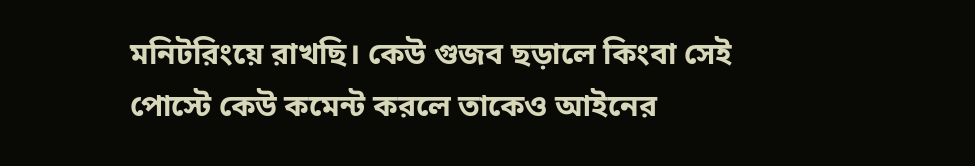মনিটরিংয়ে রাখছি। কেউ গুজব ছড়ালে কিংবা সেই পোস্টে কেউ কমেন্ট করলে তাকেও আইনের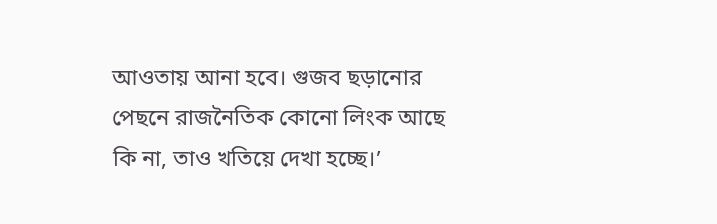আওতায় আনা হবে। গুজব ছড়ানোর পেছনে রাজনৈতিক কোনো লিংক আছে কি না, তাও খতিয়ে দেখা হচ্ছে।’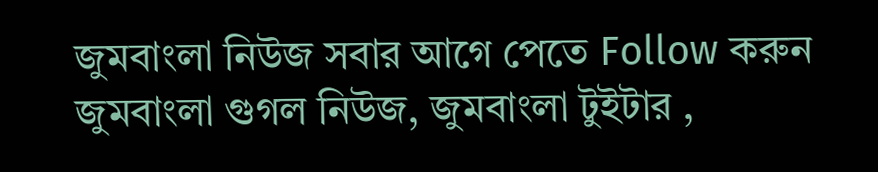জুমবাংলা নিউজ সবার আগে পেতে Follow করুন জুমবাংলা গুগল নিউজ, জুমবাংলা টুইটার ,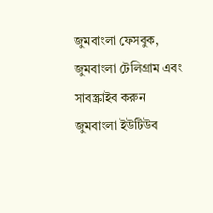জুমবাংলা ফেসবুক, জুমবাংলা টেলিগ্রাম এবং সাবস্ক্রাইব করুন জুমবাংলা ইউটিউব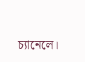চ্যানেলে।